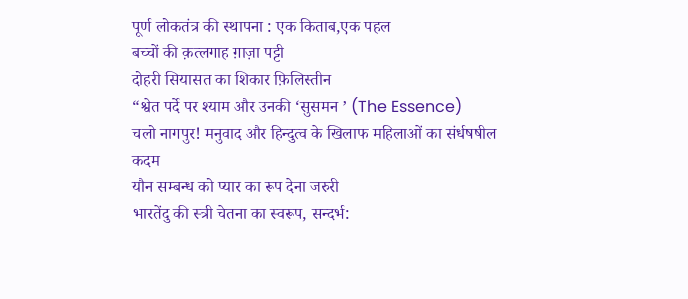पूर्ण लोकतंत्र की स्थापना : एक किताब,एक पहल
बच्चों की क़त्लगाह ग़ाज़ा पट्टी
दोहरी सियासत का शिकार फ़िलिस्तीन
“श्वेत पर्दे पर श्याम और उनकी ‘सुसमन ’ (The Essence)
चलो नागपुर! मनुवाद और हिन्दुत्व के खिलाफ महिलाओं का संर्धषषील कदम
यौन सम्बन्ध को प्यार का रूप देना जरुरी
भारतेंदु की स्त्री चेतना का स्वरूप, सन्दर्भ: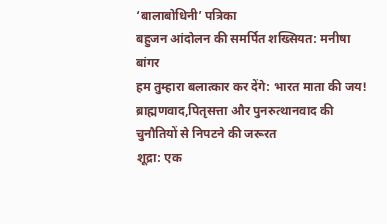‘बालाबोधिनी’ पत्रिका
बहुजन आंदोलन की समर्पित शख्सियत: मनीषा बांगर
हम तुम्हारा बलात्कार कर देंगे: भारत माता की जय!
ब्राह्मणवाद,पितृसत्ता और पुनरुत्थानवाद की चुनौतियों से निपटने की जरूरत
शूद्रा: एक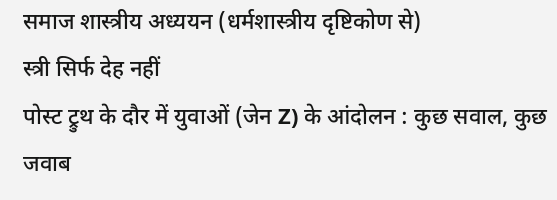समाज शास्त्रीय अध्ययन (धर्मशास्त्रीय दृष्टिकोण से)
स्त्री सिर्फ देह नहीं
पोस्ट ट्रुथ के दौर में युवाओं (जेन Z) के आंदोलन : कुछ सवाल, कुछ जवाब